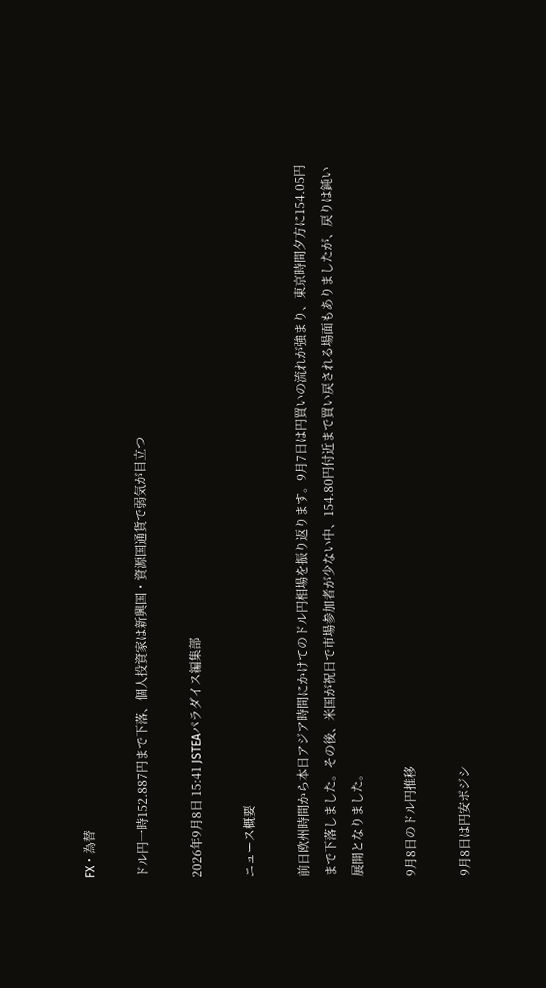FX・為替

ドル円一時152.887円まで下落、個人投資家は新興国・資源国通貨で弱気が目立つ

2026年9月8日 15:41 JSTEAパラダイス編集部

ニュース概要

前日欧州時間から本日アジア時間にかけてのドル円相場を振り返ります。9月7日は円買いの流れが強まり、東京時間夕方に154.05円まで下落しました。その後、米国が祝日で市場参加者が少ない中、154.80円付近まで買い戻される場面もありましたが、戻りは鈍い展開となりました。

9月8日のドル円推移

9月8日は円安ポジシ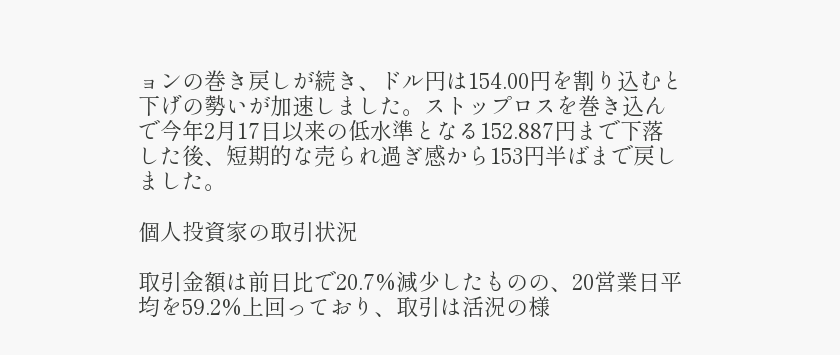ョンの巻き戻しが続き、ドル円は154.00円を割り込むと下げの勢いが加速しました。ストップロスを巻き込んで今年2月17日以来の低水準となる152.887円まで下落した後、短期的な売られ過ぎ感から153円半ばまで戻しました。

個人投資家の取引状況

取引金額は前日比で20.7%減少したものの、20営業日平均を59.2%上回っており、取引は活況の様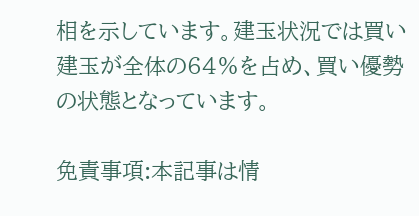相を示しています。建玉状況では買い建玉が全体の64%を占め、買い優勢の状態となっています。

免責事項:本記事は情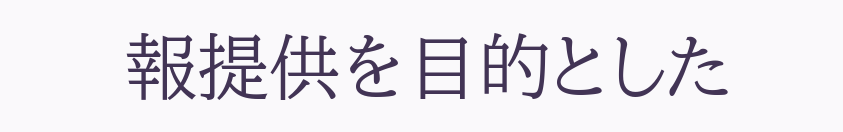報提供を目的とした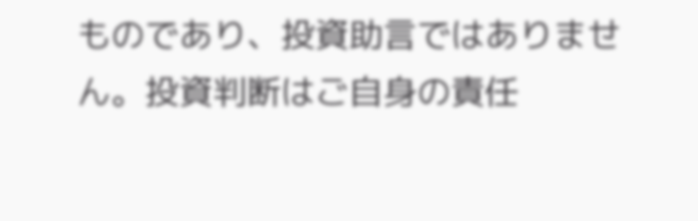ものであり、投資助言ではありません。投資判断はご自身の責任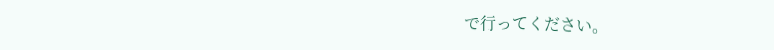で行ってください。